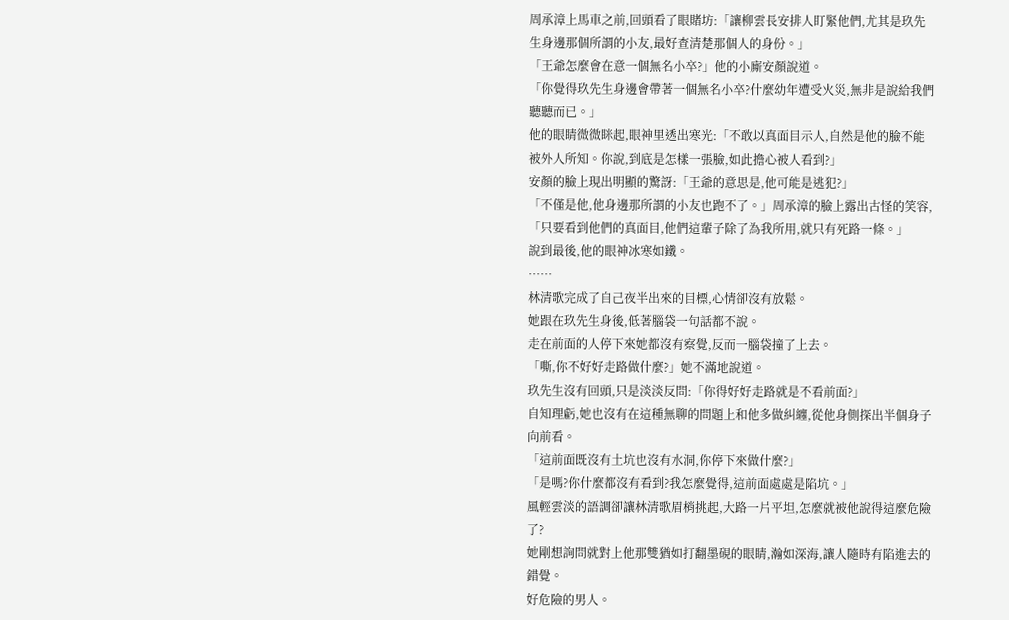周承漳上馬車之前,回頭看了眼賭坊:「讓柳雲長安排人盯緊他們,尤其是玖先生身邊那個所謂的小友,最好查清楚那個人的身份。」
「王爺怎麼會在意一個無名小卒?」他的小廝安顏說道。
「你覺得玖先生身邊會帶著一個無名小卒?什麼幼年遭受火災,無非是說給我們聽聽而已。」
他的眼睛微微眯起,眼神里透出寒光:「不敢以真面目示人,自然是他的臉不能被外人所知。你說,到底是怎樣一張臉,如此擔心被人看到?」
安顏的臉上現出明顯的驚訝:「王爺的意思是,他可能是逃犯?」
「不僅是他,他身邊那所謂的小友也跑不了。」周承漳的臉上露出古怪的笑容,「只要看到他們的真面目,他們這輩子除了為我所用,就只有死路一條。」
說到最後,他的眼神冰寒如鐵。
……
林清歌完成了自己夜半出來的目標,心情卻沒有放鬆。
她跟在玖先生身後,低著腦袋一句話都不說。
走在前面的人停下來她都沒有察覺,反而一腦袋撞了上去。
「嘶,你不好好走路做什麼?」她不滿地說道。
玖先生沒有回頭,只是淡淡反問:「你得好好走路就是不看前面?」
自知理虧,她也沒有在這種無聊的問題上和他多做糾纏,從他身側探出半個身子向前看。
「這前面既沒有土坑也沒有水洞,你停下來做什麼?」
「是嗎?你什麼都沒有看到?我怎麼覺得,這前面處處是陷坑。」
風輕雲淡的語調卻讓林清歌眉梢挑起,大路一片平坦,怎麼就被他說得這麼危險了?
她剛想詢問就對上他那雙猶如打翻墨硯的眼睛,瀚如深海,讓人隨時有陷進去的錯覺。
好危險的男人。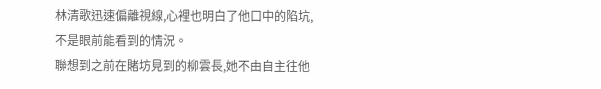林清歌迅速偏離視線,心裡也明白了他口中的陷坑,不是眼前能看到的情況。
聯想到之前在賭坊見到的柳雲長,她不由自主往他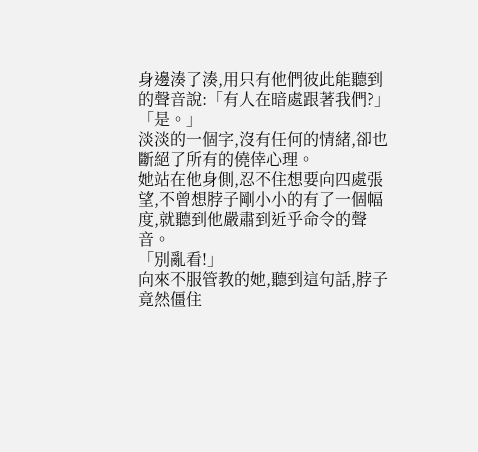身邊湊了湊,用只有他們彼此能聽到的聲音說:「有人在暗處跟著我們?」
「是。」
淡淡的一個字,沒有任何的情緒,卻也斷絕了所有的僥倖心理。
她站在他身側,忍不住想要向四處張望,不曾想脖子剛小小的有了一個幅度,就聽到他嚴肅到近乎命令的聲音。
「別亂看!」
向來不服管教的她,聽到這句話,脖子竟然僵住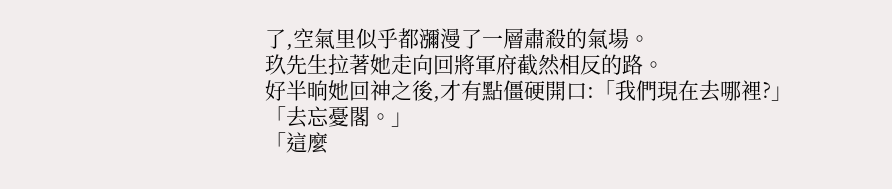了,空氣里似乎都瀰漫了一層肅殺的氣場。
玖先生拉著她走向回將軍府截然相反的路。
好半晌她回神之後,才有點僵硬開口:「我們現在去哪裡?」
「去忘憂閣。」
「這麼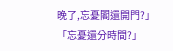晚了,忘憂閣還開門?」
「忘憂還分時間?」